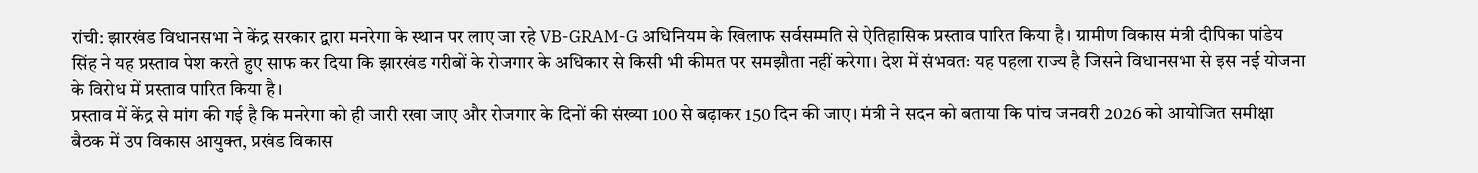रांची: झारखंड विधानसभा ने केंद्र सरकार द्वारा मनरेगा के स्थान पर लाए जा रहे VB-GRAM-G अधिनियम के खिलाफ सर्वसम्मति से ऐतिहासिक प्रस्ताव पारित किया है। ग्रामीण विकास मंत्री दीपिका पांडेय सिंह ने यह प्रस्ताव पेश करते हुए साफ कर दिया कि झारखंड गरीबों के रोजगार के अधिकार से किसी भी कीमत पर समझौता नहीं करेगा। देश में संभवतः यह पहला राज्य है जिसने विधानसभा से इस नई योजना के विरोध में प्रस्ताव पारित किया है।
प्रस्ताव में केंद्र से मांग की गई है कि मनरेगा को ही जारी रखा जाए और रोजगार के दिनों की संख्या 100 से बढ़ाकर 150 दिन की जाए। मंत्री ने सदन को बताया कि पांच जनवरी 2026 को आयोजित समीक्षा बैठक में उप विकास आयुक्त, प्रखंड विकास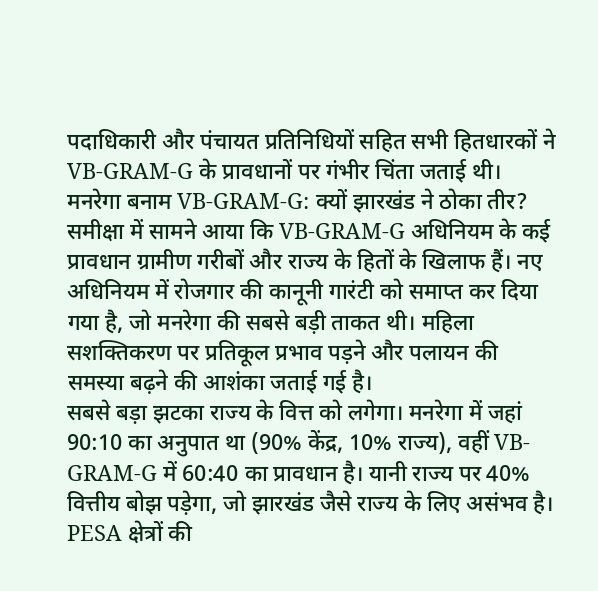पदाधिकारी और पंचायत प्रतिनिधियों सहित सभी हितधारकों ने VB-GRAM-G के प्रावधानों पर गंभीर चिंता जताई थी।
मनरेगा बनाम VB-GRAM-G: क्यों झारखंड ने ठोका तीर?
समीक्षा में सामने आया कि VB-GRAM-G अधिनियम के कई प्रावधान ग्रामीण गरीबों और राज्य के हितों के खिलाफ हैं। नए अधिनियम में रोजगार की कानूनी गारंटी को समाप्त कर दिया गया है, जो मनरेगा की सबसे बड़ी ताकत थी। महिला सशक्तिकरण पर प्रतिकूल प्रभाव पड़ने और पलायन की समस्या बढ़ने की आशंका जताई गई है।
सबसे बड़ा झटका राज्य के वित्त को लगेगा। मनरेगा में जहां 90:10 का अनुपात था (90% केंद्र, 10% राज्य), वहीं VB-GRAM-G में 60:40 का प्रावधान है। यानी राज्य पर 40% वित्तीय बोझ पड़ेगा, जो झारखंड जैसे राज्य के लिए असंभव है।
PESA क्षेत्रों की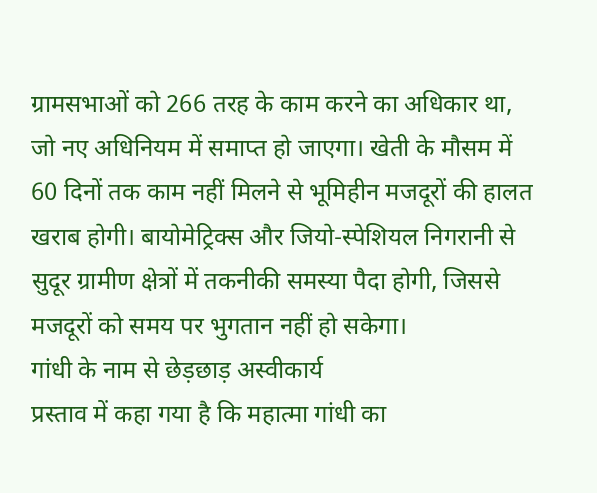ग्रामसभाओं को 266 तरह के काम करने का अधिकार था, जो नए अधिनियम में समाप्त हो जाएगा। खेती के मौसम में 60 दिनों तक काम नहीं मिलने से भूमिहीन मजदूरों की हालत खराब होगी। बायोमेट्रिक्स और जियो-स्पेशियल निगरानी से सुदूर ग्रामीण क्षेत्रों में तकनीकी समस्या पैदा होगी, जिससे मजदूरों को समय पर भुगतान नहीं हो सकेगा।
गांधी के नाम से छेड़छाड़ अस्वीकार्य
प्रस्ताव में कहा गया है कि महात्मा गांधी का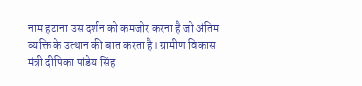नाम हटाना उस दर्शन को कमजोर करना है जो अंतिम व्यक्ति के उत्थान की बात करता है। ग्रामीण विकास मंत्री दीपिका पांडेय सिंह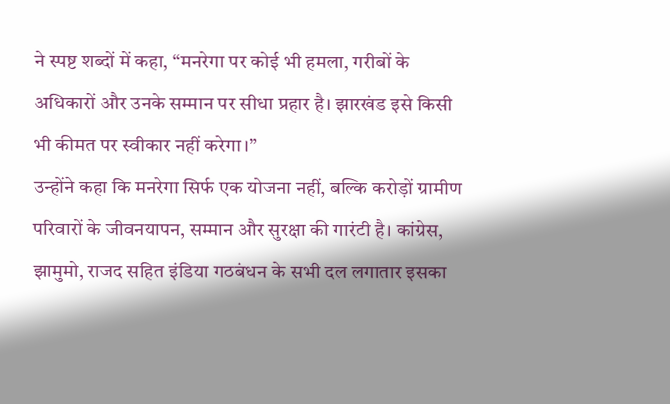ने स्पष्ट शब्दों में कहा, “मनरेगा पर कोई भी हमला, गरीबों के अधिकारों और उनके सम्मान पर सीधा प्रहार है। झारखंड इसे किसी भी कीमत पर स्वीकार नहीं करेगा।”
उन्होंने कहा कि मनरेगा सिर्फ एक योजना नहीं, बल्कि करोड़ों ग्रामीण परिवारों के जीवनयापन, सम्मान और सुरक्षा की गारंटी है। कांग्रेस, झामुमो, राजद सहित इंडिया गठबंधन के सभी दल लगातार इसका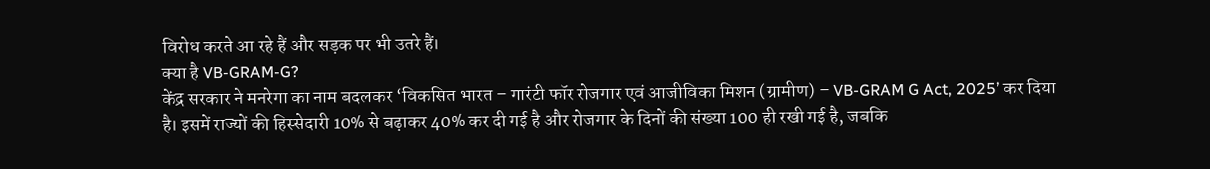विरोध करते आ रहे हैं और सड़क पर भी उतरे हैं।
क्या है VB-GRAM-G?
केंद्र सरकार ने मनरेगा का नाम बदलकर ‘विकसित भारत – गारंटी फॉर रोजगार एवं आजीविका मिशन (ग्रामीण) – VB-GRAM G Act, 2025’ कर दिया है। इसमें राज्यों की हिस्सेदारी 10% से बढ़ाकर 40% कर दी गई है और रोजगार के दिनों की संख्या 100 ही रखी गई है, जबकि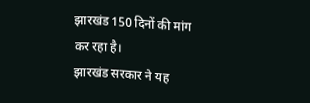झारखंड 150 दिनों की मांग कर रहा है।
झारखंड सरकार ने यह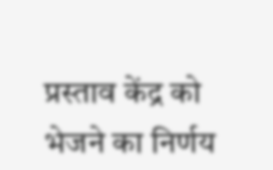प्रस्ताव केंद्र को भेजने का निर्णय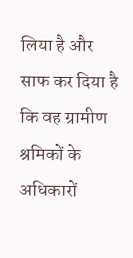लिया है और साफ कर दिया है कि वह ग्रामीण श्रमिकों के अधिकारों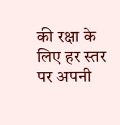की रक्षा के लिए हर स्तर पर अपनी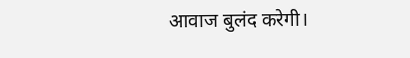आवाज बुलंद करेगी।